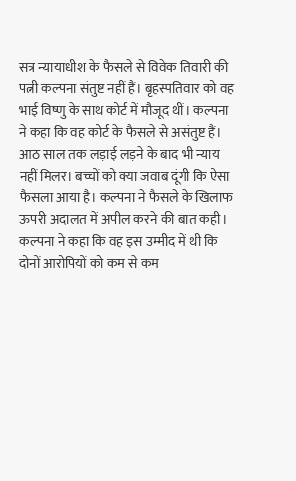सत्र न्यायाधीश के फैसले से विवेक तिवारी की पत्नी कल्पना संतुष्ट नहीं हैं। बृहस्पतिवार को वह भाई विष्णु के साथ कोर्ट में मौजूद थीं। कल्पना ने कहा कि वह कोर्ट के फैसले से असंतुष्ट हैं। आठ साल तक लड़ाई लड़ने के बाद भी न्याय नहीं मिलर। बच्चों को क्या जवाब दूंगी कि ऐसा फैसला आया है। कल्पना ने फैसले के खिलाफ ऊपरी अदालत में अपील करने की बात कही।
कल्पना ने कहा कि वह इस उम्मीद में थी कि दोनों आरोपियों को कम से कम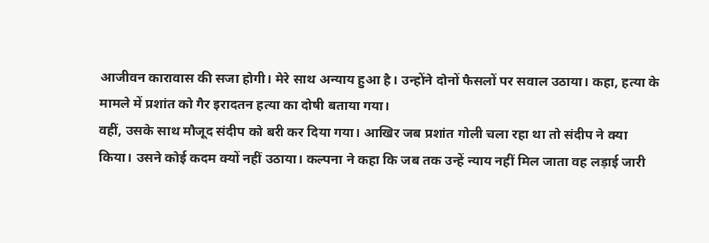आजीवन कारावास की सजा होगी। मेरे साथ अन्याय हुआ है। उन्होंने दोनों फैसलों पर सवाल उठाया। कहा, हत्या के मामले में प्रशांत को गैर इरादतन हत्या का दोषी बताया गया।
वहीं, उसके साथ मौजूद संदीप को बरी कर दिया गया। आखिर जब प्रशांत गोली चला रहा था तो संदीप ने क्या किया। उसने कोई कदम क्यों नहीं उठाया। कल्पना ने कहा कि जब तक उन्हें न्याय नहीं मिल जाता वह लड़ाई जारी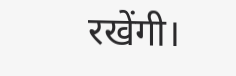रखेंगी।